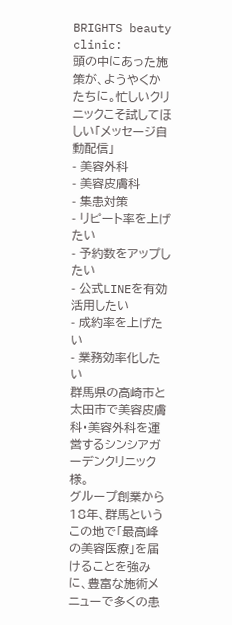BRIGHTS beauty clinic:
頭の中にあった施策が、ようやくかたちに。忙しいクリニックこそ試してほしい「メッセージ自動配信」
- 美容外科
- 美容皮膚科
- 集患対策
- リピート率を上げたい
- 予約数をアップしたい
- 公式LINEを有効活用したい
- 成約率を上げたい
- 業務効率化したい
群馬県の高崎市と太田市で美容皮膚科・美容外科を運営するシンシアガーデンクリニック様。
グループ創業から18年、群馬というこの地で「最高峰の美容医療」を届けることを強みに、豊富な施術メニューで多くの患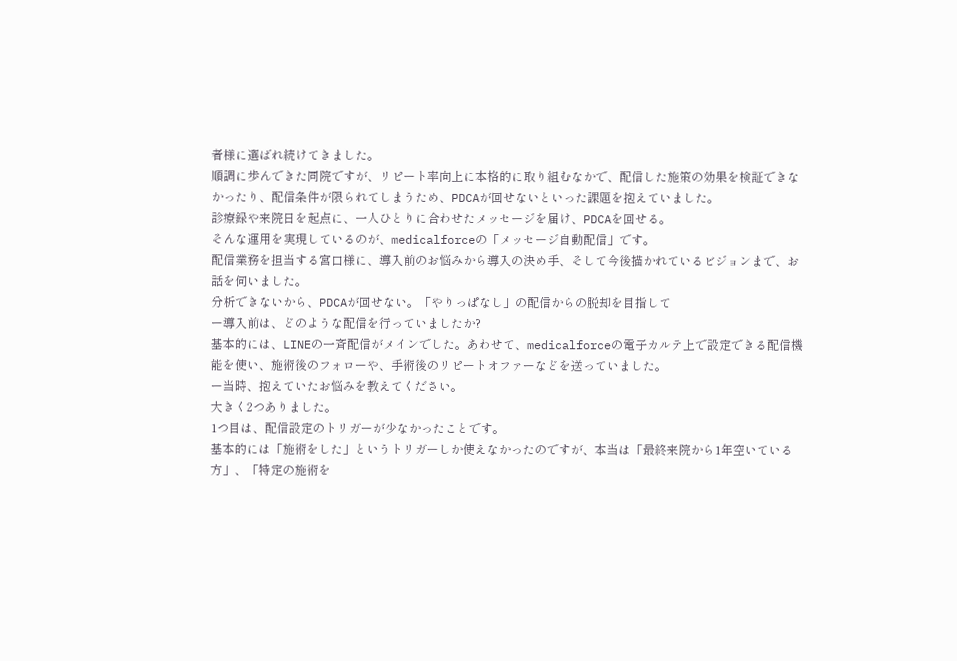者様に選ばれ続けてきました。
順調に歩んできた同院ですが、リピート率向上に本格的に取り組むなかで、配信した施策の効果を検証できなかったり、配信条件が限られてしまうため、PDCAが回せないといった課題を抱えていました。
診療録や来院日を起点に、一人ひとりに合わせたメッセージを届け、PDCAを回せる。
そんな運用を実現しているのが、medicalforceの「メッセージ自動配信」です。
配信業務を担当する宮口様に、導入前のお悩みから導入の決め手、そして今後描かれているビジョンまで、お話を伺いました。
分析できないから、PDCAが回せない。「やりっぱなし」の配信からの脱却を目指して
ー導入前は、どのような配信を行っていましたか?
基本的には、LINEの一斉配信がメインでした。あわせて、medicalforceの電子カルテ上で設定できる配信機能を使い、施術後のフォローや、手術後のリピートオファーなどを送っていました。
ー当時、抱えていたお悩みを教えてください。
大きく2つありました。
1つ目は、配信設定のトリガーが少なかったことです。
基本的には「施術をした」というトリガーしか使えなかったのですが、本当は「最終来院から1年空いている方」、「特定の施術を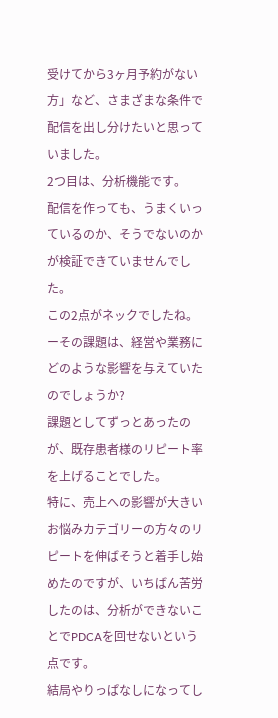受けてから3ヶ月予約がない方」など、さまざまな条件で配信を出し分けたいと思っていました。
2つ目は、分析機能です。
配信を作っても、うまくいっているのか、そうでないのかが検証できていませんでした。
この2点がネックでしたね。
ーその課題は、経営や業務にどのような影響を与えていたのでしょうか?
課題としてずっとあったのが、既存患者様のリピート率を上げることでした。
特に、売上への影響が大きいお悩みカテゴリーの方々のリピートを伸ばそうと着手し始めたのですが、いちばん苦労したのは、分析ができないことでPDCAを回せないという点です。
結局やりっぱなしになってし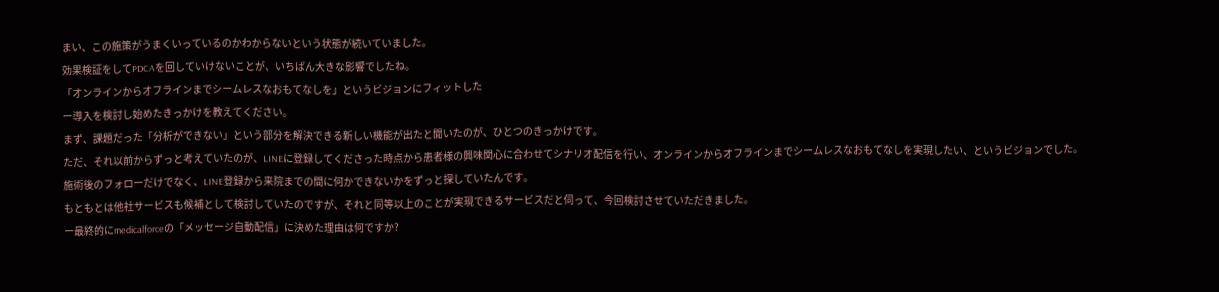まい、この施策がうまくいっているのかわからないという状態が続いていました。
効果検証をしてPDCAを回していけないことが、いちばん大きな影響でしたね。
「オンラインからオフラインまでシームレスなおもてなしを」というビジョンにフィットした
ー導入を検討し始めたきっかけを教えてください。
まず、課題だった「分析ができない」という部分を解決できる新しい機能が出たと聞いたのが、ひとつのきっかけです。
ただ、それ以前からずっと考えていたのが、LINEに登録してくださった時点から患者様の興味関心に合わせてシナリオ配信を行い、オンラインからオフラインまでシームレスなおもてなしを実現したい、というビジョンでした。
施術後のフォローだけでなく、LINE登録から来院までの間に何かできないかをずっと探していたんです。
もともとは他社サービスも候補として検討していたのですが、それと同等以上のことが実現できるサービスだと伺って、今回検討させていただきました。
ー最終的にmedicalforceの「メッセージ自動配信」に決めた理由は何ですか?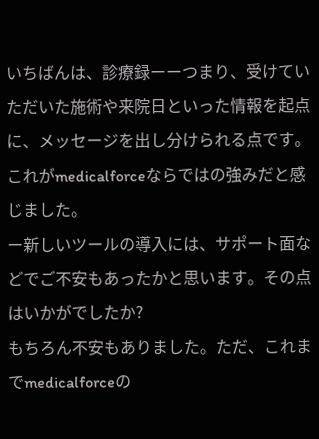いちばんは、診療録ーーつまり、受けていただいた施術や来院日といった情報を起点に、メッセージを出し分けられる点です。これがmedicalforceならではの強みだと感じました。
ー新しいツールの導入には、サポート面などでご不安もあったかと思います。その点はいかがでしたか?
もちろん不安もありました。ただ、これまでmedicalforceの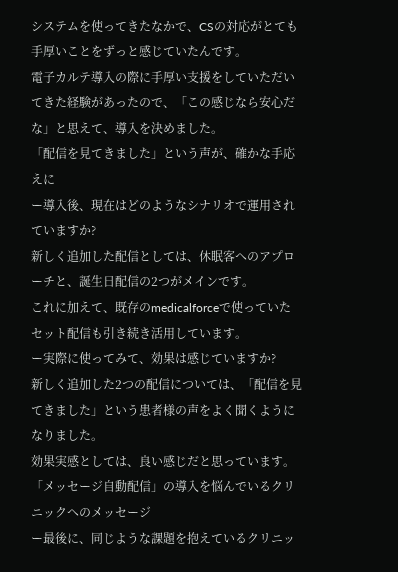システムを使ってきたなかで、CSの対応がとても手厚いことをずっと感じていたんです。
電子カルテ導入の際に手厚い支援をしていただいてきた経験があったので、「この感じなら安心だな」と思えて、導入を決めました。
「配信を見てきました」という声が、確かな手応えに
ー導入後、現在はどのようなシナリオで運用されていますか?
新しく追加した配信としては、休眠客へのアプローチと、誕生日配信の2つがメインです。
これに加えて、既存のmedicalforceで使っていたセット配信も引き続き活用しています。
ー実際に使ってみて、効果は感じていますか?
新しく追加した2つの配信については、「配信を見てきました」という患者様の声をよく聞くようになりました。
効果実感としては、良い感じだと思っています。
「メッセージ自動配信」の導入を悩んでいるクリニックへのメッセージ
ー最後に、同じような課題を抱えているクリニッ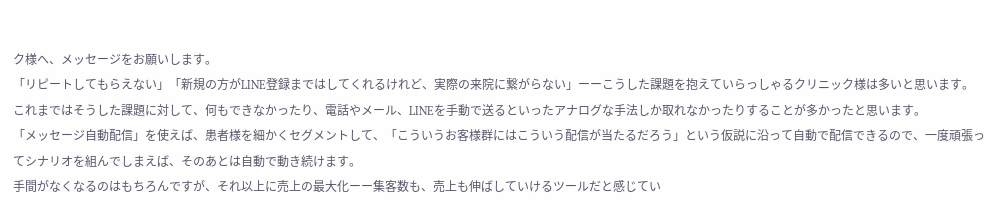ク様へ、メッセージをお願いします。
「リピートしてもらえない」「新規の方がLINE登録まではしてくれるけれど、実際の来院に繋がらない」ーーこうした課題を抱えていらっしゃるクリニック様は多いと思います。
これまではそうした課題に対して、何もできなかったり、電話やメール、LINEを手動で送るといったアナログな手法しか取れなかったりすることが多かったと思います。
「メッセージ自動配信」を使えば、患者様を細かくセグメントして、「こういうお客様群にはこういう配信が当たるだろう」という仮説に沿って自動で配信できるので、一度頑張ってシナリオを組んでしまえば、そのあとは自動で動き続けます。
手間がなくなるのはもちろんですが、それ以上に売上の最大化ーー集客数も、売上も伸ばしていけるツールだと感じてい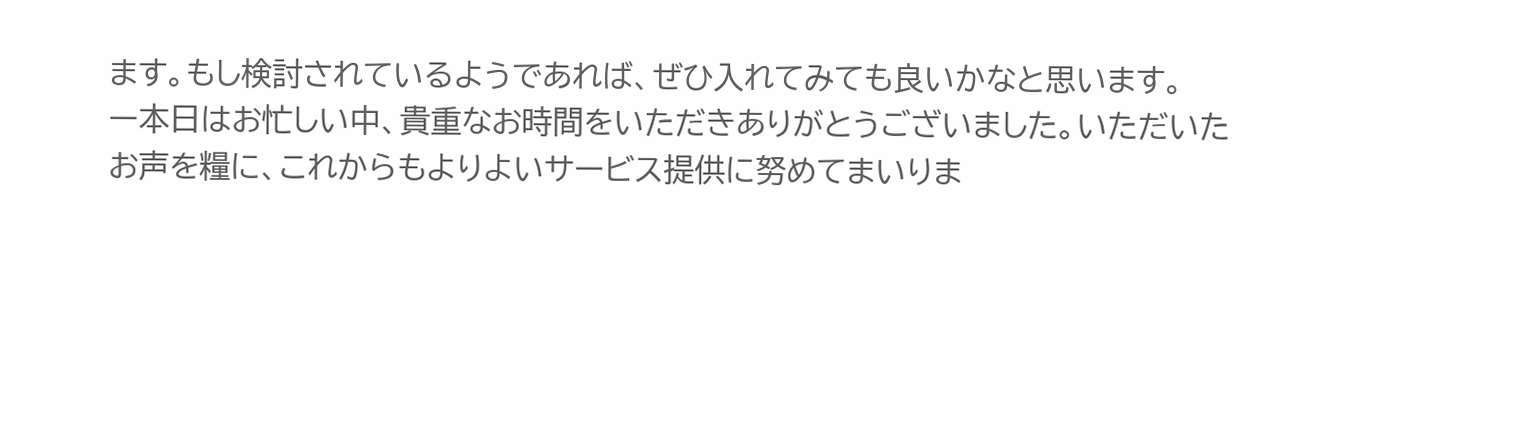ます。もし検討されているようであれば、ぜひ入れてみても良いかなと思います。
ー本日はお忙しい中、貴重なお時間をいただきありがとうございました。いただいたお声を糧に、これからもよりよいサービス提供に努めてまいりま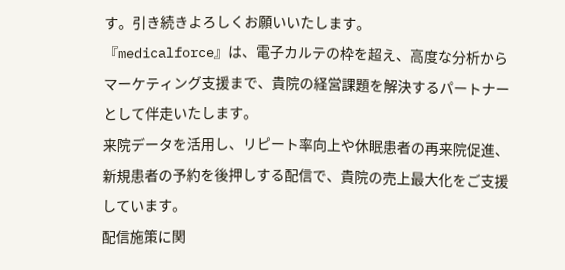す。引き続きよろしくお願いいたします。
『medicalforce』は、電子カルテの枠を超え、高度な分析からマーケティング支援まで、貴院の経営課題を解決するパートナーとして伴走いたします。
来院データを活用し、リピート率向上や休眠患者の再来院促進、新規患者の予約を後押しする配信で、貴院の売上最大化をご支援しています。
配信施策に関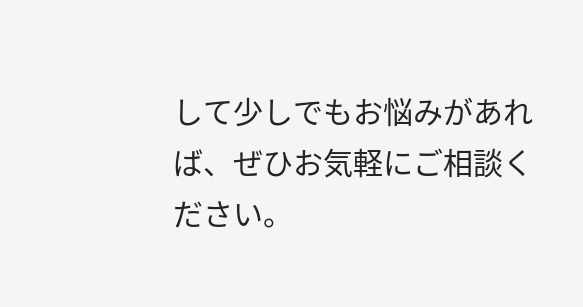して少しでもお悩みがあれば、ぜひお気軽にご相談ください。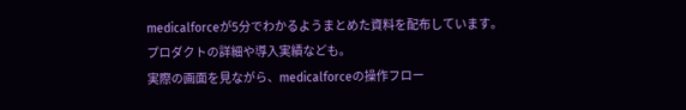medicalforceが5分でわかるようまとめた資料を配布しています。
プロダクトの詳細や導入実績なども。
実際の画面を見ながら、medicalforceの操作フロー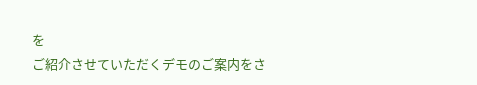を
ご紹介させていただくデモのご案内をさ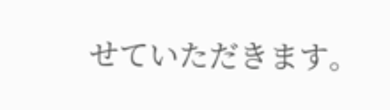せていただきます。